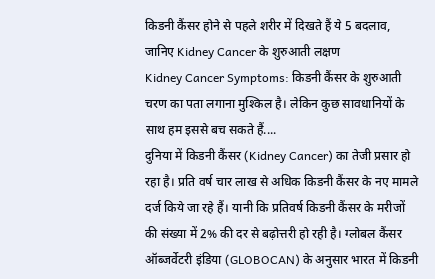किडनी कैंसर होने से पहले शरीर में दिखते हैं ये 5 बदलाव, जानिए Kidney Cancer के शुरुआती लक्षण
Kidney Cancer Symptoms: किडनी कैंसर के शुरुआती चरण का पता लगाना मुश्किल है। लेकिन कुछ सावधानियों के साथ हम इससे बच सकते हैं....
दुनिया में किडनी कैंसर (Kidney Cancer) का तेजी प्रसार हो रहा है। प्रति वर्ष चार लाख से अधिक किडनी कैंसर के नए मामले दर्ज किये जा रहे हैं। यानी कि प्रतिवर्ष किडनी कैंसर के मरीजों की संख्या में 2% की दर से बढ़ोत्तरी हो रही है। ग्लोबल कैंसर ऑब्जर्वेटरी इंडिया (GLOBOCAN) के अनुसार भारत में किडनी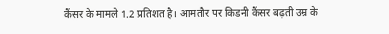कैंसर के मामले 1.2 प्रतिशत है। आमतौर पर किडनी कैंसर बढ़ती उम्र के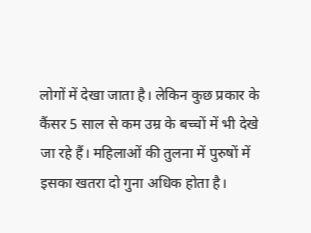लोगों में देखा जाता है। लेकिन कुछ प्रकार के कैंसर 5 साल से कम उम्र के बच्चों में भी देखे जा रहे हैं। महिलाओं की तुलना में पुरुषों में इसका खतरा दो गुना अधिक होता है।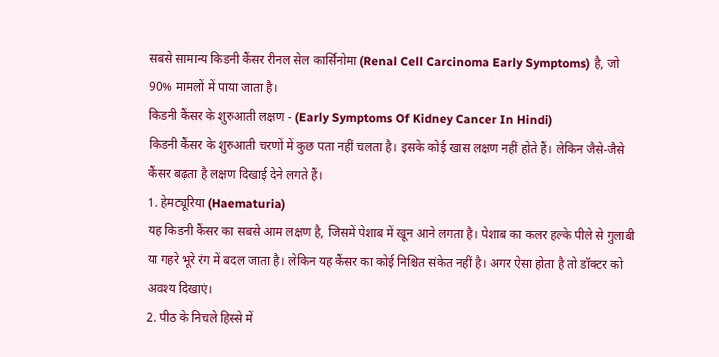सबसे सामान्य किडनी कैंसर रीनल सेल कार्सिनोमा (Renal Cell Carcinoma Early Symptoms) है, जो 90% मामलों में पाया जाता है।
किडनी कैंसर के शुरुआती लक्षण - (Early Symptoms Of Kidney Cancer In Hindi)
किडनी कैंसर के शुरुआती चरणों में कुछ पता नहीं चलता है। इसके कोई खास लक्षण नहीं होते हैं। लेकिन जैसे-जैसे कैंसर बढ़ता है लक्षण दिखाई देने लगते हैं।
1. हेमट्यूरिया (Haematuria)
यह किडनी कैंसर का सबसे आम लक्षण है, जिसमें पेशाब में खून आने लगता है। पेशाब का कलर हल्के पीले से गुलाबी या गहरे भूरे रंग में बदल जाता है। लेकिन यह कैंसर का कोई निश्चित संकेत नहीं है। अगर ऐसा होता है तो डॉक्टर को अवश्य दिखाएं।
2. पीठ के निचले हिस्से में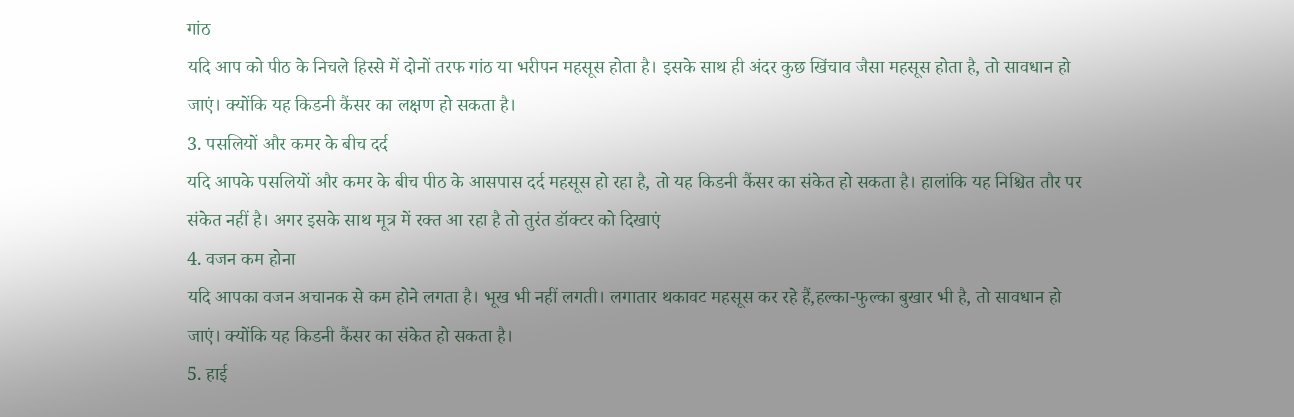गांठ
यदि आप को पीठ के निचले हिस्से में दोनों तरफ गांठ या भरीपन महसूस होता है। इसके साथ ही अंदर कुछ खिंचाव जैसा महसूस होता है, तो सावधान हो जाएं। क्योंकि यह किडनी कैंसर का लक्षण हो सकता है।
3. पसलियों और कमर के बीच दर्द
यदि आपके पसलियों और कमर के बीच पीठ के आसपास दर्द महसूस हो रहा है, तो यह किडनी कैंसर का संकेत हो सकता है। हालांकि यह निश्चित तौर पर संकेत नहीं है। अगर इसके साथ मूत्र में रक्त आ रहा है तो तुरंत डॉक्टर को दिखाएं
4. वजन कम होना
यदि आपका वजन अचानक से कम होने लगता है। भूख भी नहीं लगती। लगातार थकावट महसूस कर रहे हैं,हल्का-फुल्का बुखार भी है, तो सावधान हो जाएं। क्योंकि यह किडनी कैंसर का संकेत हो सकता है।
5. हाई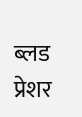ब्लड प्रेशर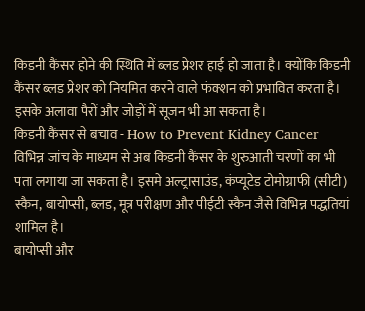किडनी कैंसर होने की स्थिति में ब्लड प्रेशर हाई हो जाता है। क्योंकि किडनी कैंसर ब्लड प्रेशर को नियमित करने वाले फंक्शन को प्रभावित करता है। इसके अलावा पैरों और जोड़ों में सूजन भी आ सकता है।
किडनी कैंसर से बचाव - How to Prevent Kidney Cancer
विभिन्न जांच के माध्यम से अब किडनी कैंसर के शुरुआती चरणों का भी पता लगाया जा सकता है। इसमे अल्ट्रासाउंड, कंप्यूटेड टोमोग्राफी (सीटी) स्कैन, बायोप्सी, ब्लड, मूत्र परीक्षण और पीईटी स्कैन जैसे विभिन्न पद्धतियां शामिल है।
बायोप्सी और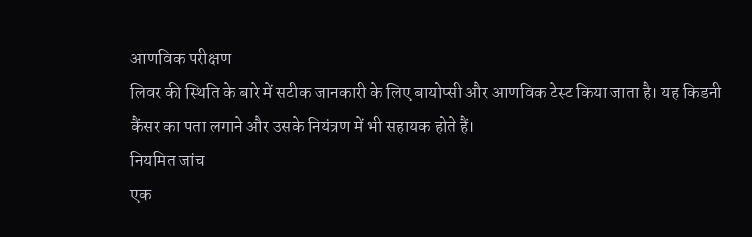आणविक परीक्षण
लिवर की स्थिति के बारे में सटीक जानकारी के लिए बायोप्सी और आणविक टेस्ट किया जाता है। यह किडनी कैंसर का पता लगाने और उसके नियंत्रण में भी सहायक होते हैं।
नियमित जांच
एक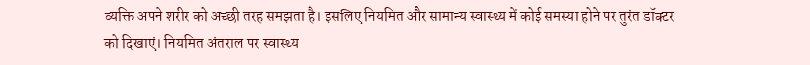व्यक्ति अपने शरीर को अच्छी तरह समझता है। इसलिए नियमित और सामान्य स्वास्थ्य में कोई समस्या होने पर तुरंत डॉक्टर को दिखाएं। नियमित अंतराल पर स्वास्थ्य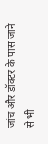जांच और डॉक्टर के पास जाने से भी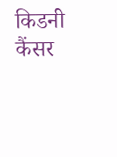किडनी कैंसर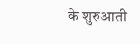के शुरुआती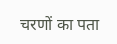चरणों का पता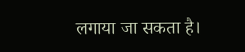लगाया जा सकता है।